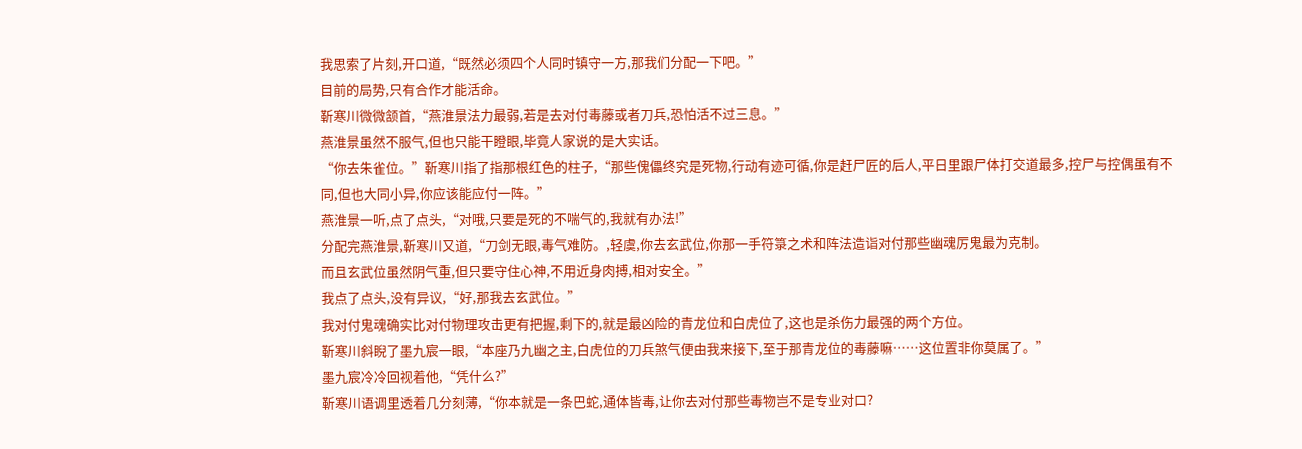我思索了片刻,开口道,“既然必须四个人同时镇守一方,那我们分配一下吧。”
目前的局势,只有合作才能活命。
靳寒川微微颔首,“燕淮景法力最弱,若是去对付毒藤或者刀兵,恐怕活不过三息。”
燕淮景虽然不服气,但也只能干瞪眼,毕竟人家说的是大实话。
“你去朱雀位。”靳寒川指了指那根红色的柱子,“那些傀儡终究是死物,行动有迹可循,你是赶尸匠的后人,平日里跟尸体打交道最多,控尸与控偶虽有不同,但也大同小异,你应该能应付一阵。”
燕淮景一听,点了点头,“对哦,只要是死的不喘气的,我就有办法!”
分配完燕淮景,靳寒川又道,“刀剑无眼,毒气难防。,轻虞,你去玄武位,你那一手符箓之术和阵法造诣对付那些幽魂厉鬼最为克制。
而且玄武位虽然阴气重,但只要守住心神,不用近身肉搏,相对安全。”
我点了点头,没有异议,“好,那我去玄武位。”
我对付鬼魂确实比对付物理攻击更有把握,剩下的,就是最凶险的青龙位和白虎位了,这也是杀伤力最强的两个方位。
靳寒川斜睨了墨九宸一眼,“本座乃九幽之主,白虎位的刀兵煞气便由我来接下,至于那青龙位的毒藤嘛……这位置非你莫属了。”
墨九宸冷冷回视着他,“凭什么?”
靳寒川语调里透着几分刻薄,“你本就是一条巴蛇,通体皆毒,让你去对付那些毒物岂不是专业对口?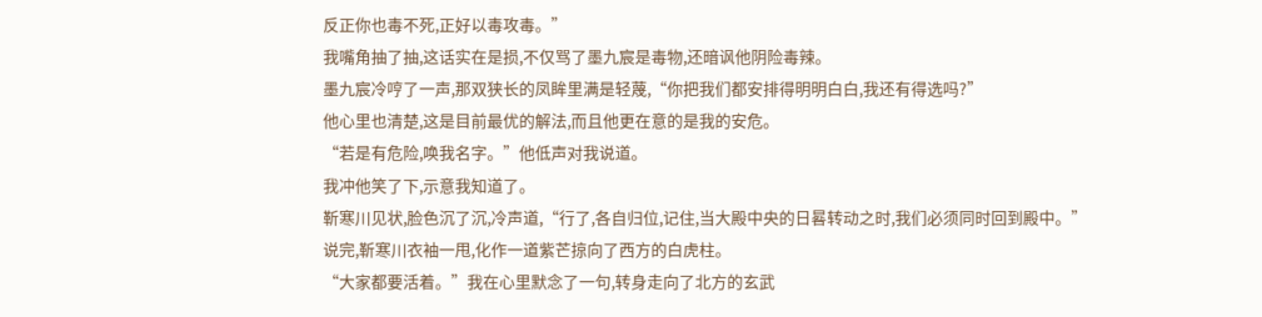反正你也毒不死,正好以毒攻毒。”
我嘴角抽了抽,这话实在是损,不仅骂了墨九宸是毒物,还暗讽他阴险毒辣。
墨九宸冷哼了一声,那双狭长的凤眸里满是轻蔑,“你把我们都安排得明明白白,我还有得选吗?”
他心里也清楚,这是目前最优的解法,而且他更在意的是我的安危。
“若是有危险,唤我名字。”他低声对我说道。
我冲他笑了下,示意我知道了。
靳寒川见状,脸色沉了沉,冷声道,“行了,各自归位,记住,当大殿中央的日晷转动之时,我们必须同时回到殿中。”
说完,靳寒川衣袖一甩,化作一道紫芒掠向了西方的白虎柱。
“大家都要活着。”我在心里默念了一句,转身走向了北方的玄武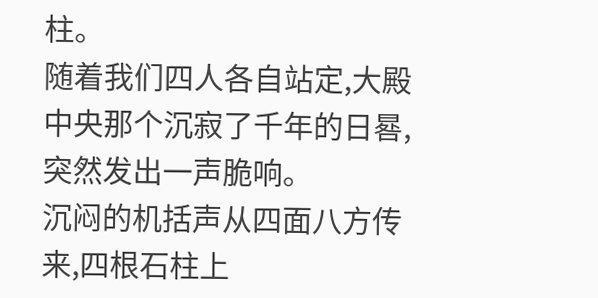柱。
随着我们四人各自站定,大殿中央那个沉寂了千年的日晷,突然发出一声脆响。
沉闷的机括声从四面八方传来,四根石柱上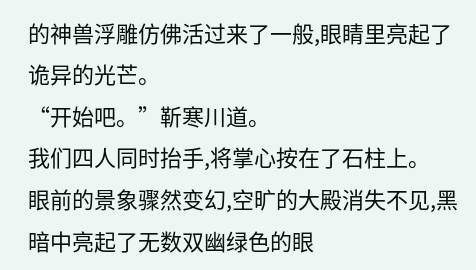的神兽浮雕仿佛活过来了一般,眼睛里亮起了诡异的光芒。
“开始吧。”靳寒川道。
我们四人同时抬手,将掌心按在了石柱上。
眼前的景象骤然变幻,空旷的大殿消失不见,黑暗中亮起了无数双幽绿色的眼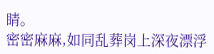睛。
密密麻麻,如同乱葬岗上深夜漂浮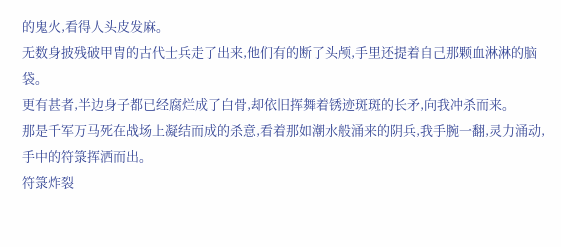的鬼火,看得人头皮发麻。
无数身披残破甲胄的古代士兵走了出来,他们有的断了头颅,手里还提着自己那颗血淋淋的脑袋。
更有甚者,半边身子都已经腐烂成了白骨,却依旧挥舞着锈迹斑斑的长矛,向我冲杀而来。
那是千军万马死在战场上凝结而成的杀意,看着那如潮水般涌来的阴兵,我手腕一翻,灵力涌动,手中的符箓挥洒而出。
符箓炸裂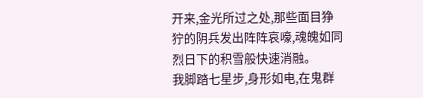开来,金光所过之处,那些面目狰狞的阴兵发出阵阵哀嚎,魂魄如同烈日下的积雪般快速消融。
我脚踏七星步,身形如电,在鬼群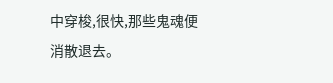中穿梭,很快,那些鬼魂便消散退去。